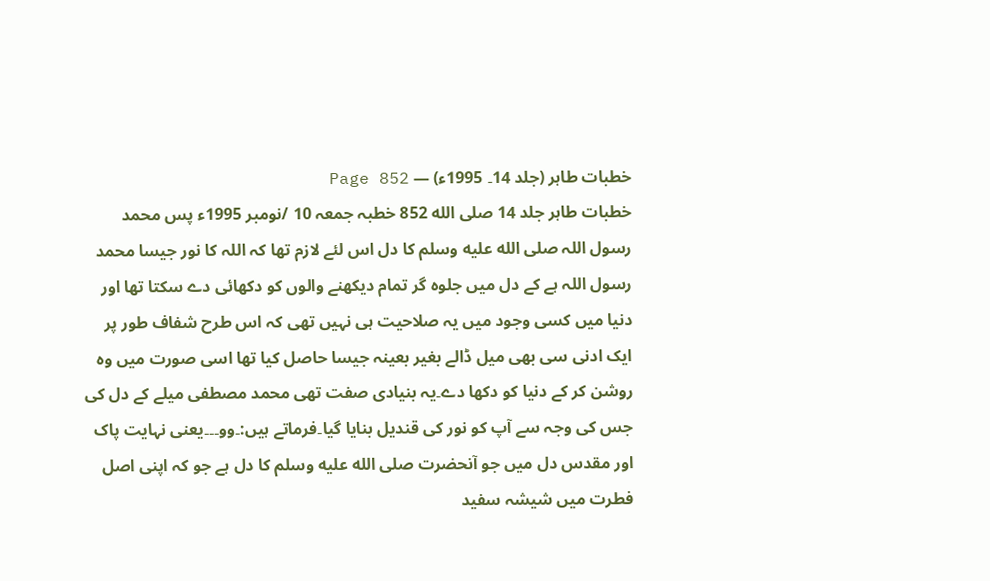خطبات طاہر (جلد 14۔ 1995ء) — Page 852
خطبات طاہر جلد 14 صلى الله 852 خطبہ جمعہ 10 /نومبر 1995ء پس محمد رسول اللہ صلى الله عليه وسلم کا دل اس لئے لازم تھا کہ اللہ کا نور جیسا محمد رسول اللہ ہے کے دل میں جلوہ گر تمام دیکھنے والوں کو دکھائی دے سکتا تھا اور دنیا میں کسی وجود میں یہ صلاحیت ہی نہیں تھی کہ اس طرح شفاف طور پر ایک ادنی سی بھی میل ڈالے بغیر بعینہ جیسا حاصل کیا تھا اسی صورت میں وہ روشن کر کے دنیا کو دکھا دے۔یہ بنیادی صفت تھی محمد مصطفی میلے کے دل کی جس کی وجہ سے آپ کو نور کی قندیل بنایا گیا۔فرماتے ہیں:۔وو۔۔۔یعنی نہایت پاک اور مقدس دل میں جو آنحضرت صلى الله عليه وسلم کا دل ہے جو کہ اپنی اصل فطرت میں شیشہ سفید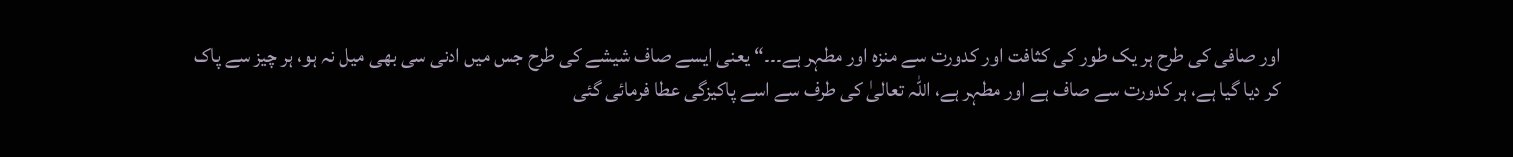اور صافی کی طرح ہر یک طور کی کثافت اور کدورت سے منزہ اور مطہر ہے۔۔۔“ یعنی ایسے صاف شیشے کی طرح جس میں ادنی سی بھی میل نہ ہو، ہر چیز سے پاک کر دیا گیا ہے، ہر کدورت سے صاف ہے اور مطہر ہے، اللہ تعالیٰ کی طرف سے اسے پاکیزگی عطا فرمائی گئی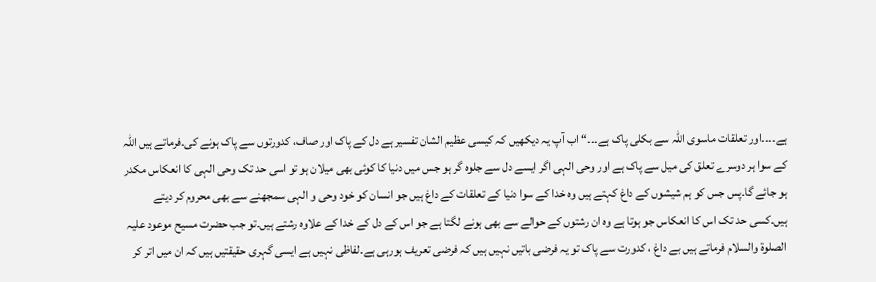ہے۔۔۔۔اور تعلقات ماسوی اللہ سے بکلی پاک ہے۔۔۔“ اب آپ یہ دیکھیں کہ کیسی عظیم الشان تفسیر ہے دل کے پاک اور صاف، کدورتوں سے پاک ہونے کی۔فرماتے ہیں اللہ کے سوا ہر دوسرے تعلق کی میل سے پاک ہے اور وحی الہی اگر ایسے دل سے جلوہ گر ہو جس میں دنیا کا کوئی بھی میلان ہو تو اسی حد تک وحی الہی کا انعکاس مکدر ہو جائے گا۔پس جس کو ہم شیشوں کے داغ کہتے ہیں وہ خدا کے سوا دنیا کے تعلقات کے داغ ہیں جو انسان کو خود وحی و الہی سمجھنے سے بھی محروم کر دیتے ہیں۔کسی حد تک اس کا انعکاس جو ہوتا ہے وہ ان رشتوں کے حوالے سے بھی ہونے لگتا ہے جو اس کے دل کے خدا کے علاوہ رشتے ہیں۔تو جب حضرت مسیح موعود علیہ الصلوۃ والسلام فرماتے ہیں بے داغ ، کدورت سے پاک تو یہ فرضی باتیں نہیں ہیں کہ فرضی تعریف ہورہی ہے۔لفاظی نہیں ہے ایسی گہری حقیقتیں ہیں کہ ان میں اتر کر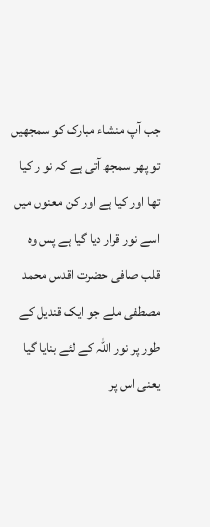جب آپ منشاء مبارک کو سمجھیں تو پھر سمجھ آتی ہے کہ نو ر کیا تھا اور کیا ہے اور کن معنوں میں اسے نور قرار دیا گیا ہے پس وہ قلب صافی حضرت اقدس محمد مصطفی ملے جو ایک قندیل کے طور پر نور اللہ کے لئے بنایا گیا یعنی اس پر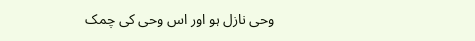وحی نازل ہو اور اس وحی کی چمک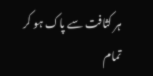ہر کثافت سے پاک ہو کر تمام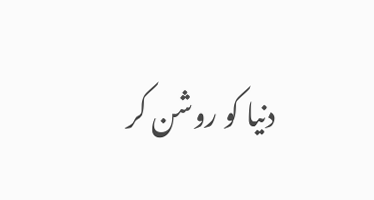دنیا کو روشن کر